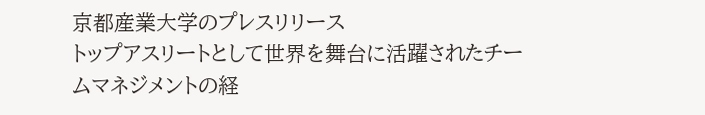京都産業大学のプレスリリース
トップアスリートとして世界を舞台に活躍されたチームマネジメントの経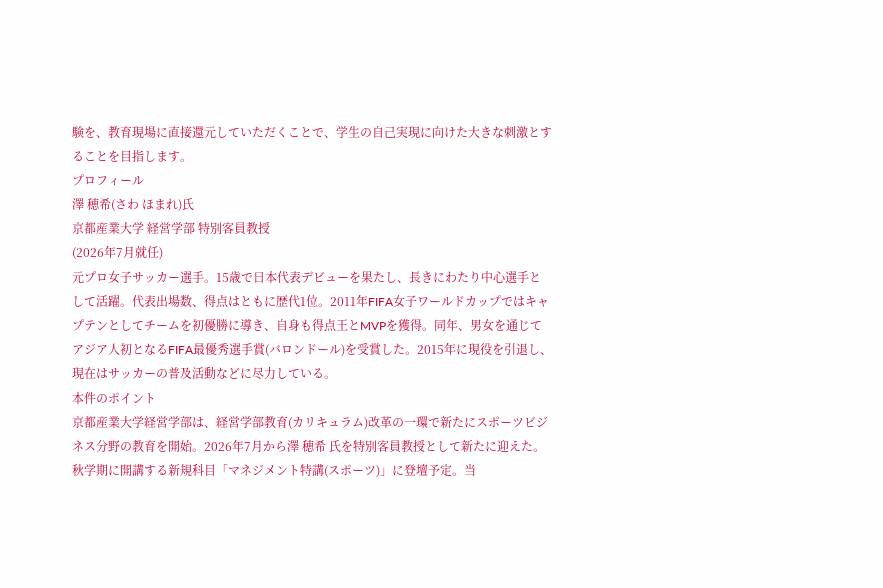験を、教育現場に直接還元していただくことで、学生の自己実現に向けた大きな刺激とすることを目指します。
プロフィール
澤 穂希(さわ ほまれ)氏
京都産業大学 経営学部 特別客員教授
(2026年7月就任)
元プロ女子サッカー選手。15歳で日本代表デビューを果たし、長きにわたり中心選手として活躍。代表出場数、得点はともに歴代1位。2011年FIFA女子ワールドカップではキャプテンとしてチームを初優勝に導き、自身も得点王とMVPを獲得。同年、男女を通じてアジア人初となるFIFA最優秀選手賞(バロンドール)を受賞した。2015年に現役を引退し、現在はサッカーの普及活動などに尽力している。
本件のポイント
京都産業大学経営学部は、経営学部教育(カリキュラム)改革の一環で新たにスポーツビジネス分野の教育を開始。2026年7月から澤 穂希 氏を特別客員教授として新たに迎えた。
秋学期に開講する新規科目「マネジメント特講(スポーツ)」に登壇予定。当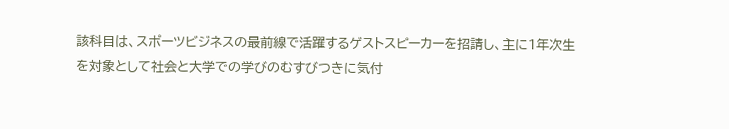該科目は、スポーツビジネスの最前線で活躍するゲストスピーカーを招請し、主に1年次生を対象として社会と大学での学びのむすびつきに気付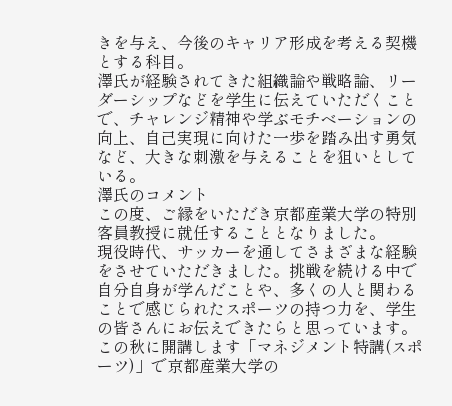きを与え、今後のキャリア形成を考える契機とする科目。
澤氏が経験されてきた組織論や戦略論、リーダーシップなどを学生に伝えていただくことで、チャレンジ精神や学ぶモチベーションの向上、自己実現に向けた一歩を踏み出す勇気など、大きな刺激を与えることを狙いとしている。
澤氏のコメント
この度、ご縁をいただき京都産業大学の特別客員教授に就任することとなりました。
現役時代、サッカーを通してさまざまな経験をさせていただきました。挑戦を続ける中で自分自身が学んだことや、多くの人と関わることで感じられたスポーツの持つ力を、学生の皆さんにお伝えできたらと思っています。
この秋に開講します「マネジメント特講(スポーツ)」で京都産業大学の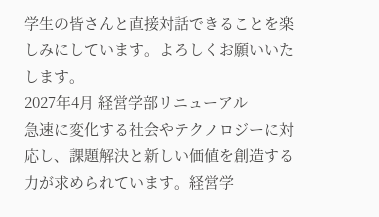学生の皆さんと直接対話できることを楽しみにしています。よろしくお願いいたします。
2027年4月 経営学部リニューアル
急速に変化する社会やテクノロジーに対応し、課題解決と新しい価値を創造する力が求められています。経営学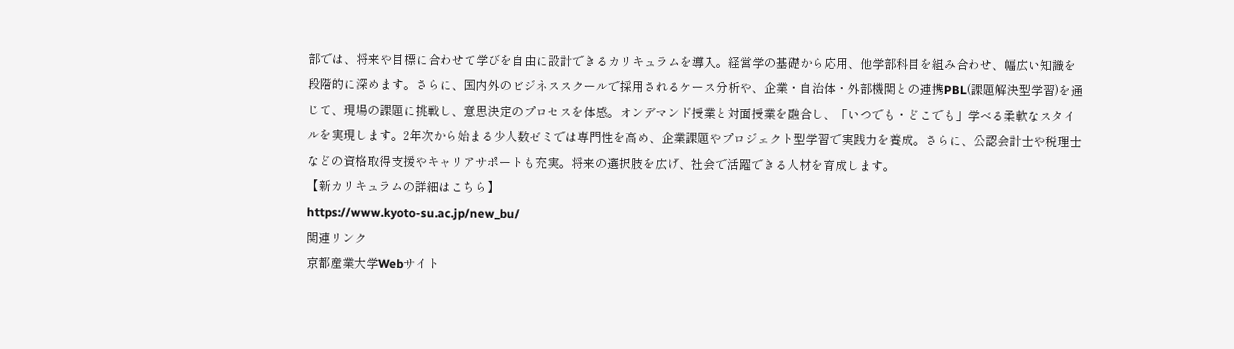部では、将来や目標に合わせて学びを自由に設計できるカリキュラムを導入。経営学の基礎から応用、他学部科目を組み合わせ、幅広い知識を段階的に深めます。さらに、国内外のビジネススクールで採用されるケース分析や、企業・自治体・外部機関との連携PBL(課題解決型学習)を通じて、現場の課題に挑戦し、意思決定のプロセスを体感。オンデマンド授業と対面授業を融合し、「いつでも・どこでも」学べる柔軟なスタイルを実現します。2年次から始まる少人数ゼミでは専門性を高め、企業課題やプロジェクト型学習で実践力を養成。さらに、公認会計士や税理士などの資格取得支援やキャリアサポートも充実。将来の選択肢を広げ、社会で活躍できる人材を育成します。
【新カリキュラムの詳細はこちら】
https://www.kyoto-su.ac.jp/new_bu/
関連リンク
京都産業大学Webサイト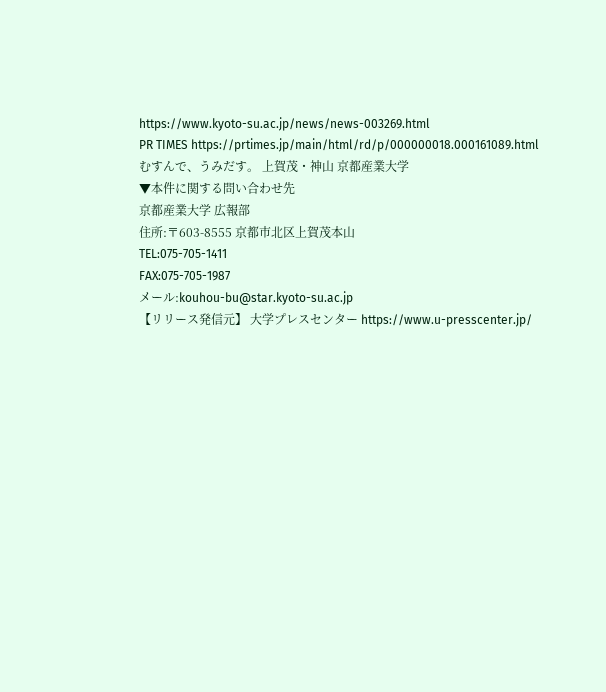https://www.kyoto-su.ac.jp/news/news-003269.html
PR TIMES https://prtimes.jp/main/html/rd/p/000000018.000161089.html
むすんで、うみだす。 上賀茂・神山 京都産業大学
▼本件に関する問い合わせ先
京都産業大学 広報部
住所:〒603-8555 京都市北区上賀茂本山
TEL:075-705-1411
FAX:075-705-1987
メール:kouhou-bu@star.kyoto-su.ac.jp
【リリース発信元】 大学プレスセンター https://www.u-presscenter.jp/